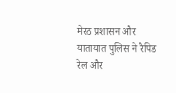मेरठ प्रशासन और यातायात पुलिस ने रैपिड रेल और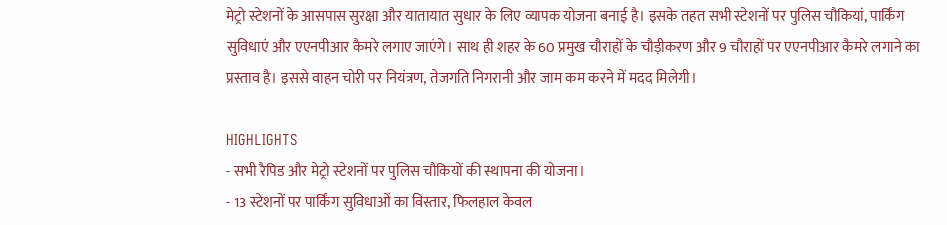मेट्रो स्टेशनों के आसपास सुरक्षा और यातायात सुधार के लिए व्यापक योजना बनाई है। इसके तहत सभी स्टेशनों पर पुलिस चौकियां, पार्किंग सुविधाएं और एएनपीआर कैमरे लगाए जाएंगे। साथ ही शहर के 60 प्रमुख चौराहों के चौड़ीकरण और 9 चौराहों पर एएनपीआर कैमरे लगाने का प्रस्ताव है। इससे वाहन चोरी पर नियंत्रण, तेजगति निगरानी और जाम कम करने में मदद मिलेगी।

HIGHLIGHTS
- सभी रैपिड और मेट्रो स्टेशनों पर पुलिस चौकियों की स्थापना की योजना।
- 13 स्टेशनों पर पार्किंग सुविधाओं का विस्तार, फिलहाल केवल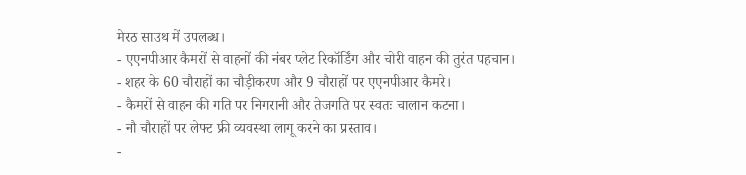मेरठ साउथ में उपलब्ध।
- एएनपीआर कैमरों से वाहनों की नंबर प्लेट रिकॉर्डिंग और चोरी वाहन की तुरंत पहचान।
- शहर के 60 चौराहों का चौड़ीकरण और 9 चौराहों पर एएनपीआर कैमरे।
- कैमरों से वाहन की गति पर निगरानी और तेजगति पर स्वतः चालान कटना।
- नौ चौराहों पर लेफ्ट फ्री व्यवस्था लागू करने का प्रस्ताव।
-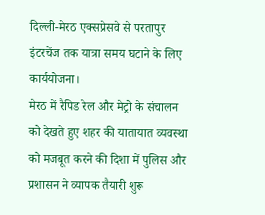दिल्ली-मेरठ एक्सप्रेसवे से परतापुर इंटरचेंज तक यात्रा समय घटाने के लिए कार्ययोजना।
मेरठ में रैपिड रेल और मेट्रो के संचालन को देखते हुए शहर की यातायात व्यवस्था को मजबूत करने की दिशा में पुलिस और प्रशासन ने व्यापक तैयारी शुरू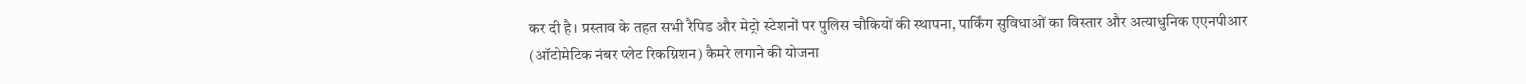कर दी है। प्रस्ताव के तहत सभी रैपिड और मेट्रो स्टेशनों पर पुलिस चौकियों की स्थापना, पार्किंग सुविधाओं का विस्तार और अत्याधुनिक एएनपीआर (ऑटोमेटिक नंबर प्लेट रिकग्निशन) कैमरे लगाने की योजना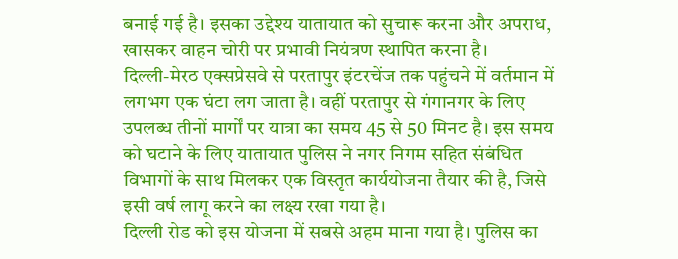बनाई गई है। इसका उद्देश्य यातायात को सुचारू करना और अपराध, खासकर वाहन चोरी पर प्रभावी नियंत्रण स्थापित करना है।
दिल्ली-मेरठ एक्सप्रेसवे से परतापुर इंटरचेंज तक पहुंचने में वर्तमान में लगभग एक घंटा लग जाता है। वहीं परतापुर से गंगानगर के लिए उपलब्ध तीनों मार्गों पर यात्रा का समय 45 से 50 मिनट है। इस समय को घटाने के लिए यातायात पुलिस ने नगर निगम सहित संबंधित विभागों के साथ मिलकर एक विस्तृत कार्ययोजना तैयार की है, जिसे इसी वर्ष लागू करने का लक्ष्य रखा गया है।
दिल्ली रोड को इस योजना में सबसे अहम माना गया है। पुलिस का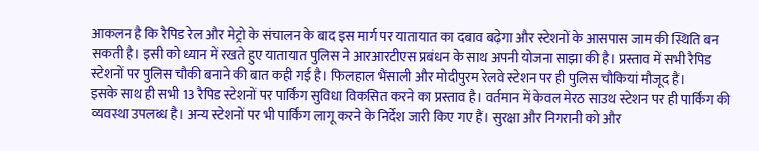आकलन है कि रैपिड रेल और मेट्रो के संचालन के बाद इस मार्ग पर यातायात का दबाव बढ़ेगा और स्टेशनों के आसपास जाम की स्थिति बन सकती है। इसी को ध्यान में रखते हुए यातायात पुलिस ने आरआरटीएस प्रबंधन के साथ अपनी योजना साझा की है। प्रस्ताव में सभी रैपिड स्टेशनों पर पुलिस चौकी बनाने की बात कही गई है। फिलहाल भैंसाली और मोदीपुरम रेलवे स्टेशन पर ही पुलिस चौकियां मौजूद हैं।
इसके साथ ही सभी 13 रैपिड स्टेशनों पर पार्किंग सुविधा विकसित करने का प्रस्ताव है। वर्तमान में केवल मेरठ साउथ स्टेशन पर ही पार्किंग की व्यवस्था उपलब्ध है। अन्य स्टेशनों पर भी पार्किंग लागू करने के निर्देश जारी किए गए हैं। सुरक्षा और निगरानी को और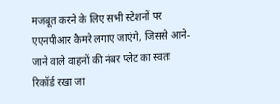मजबूत करने के लिए सभी स्टेशनों पर एएनपीआर कैमरे लगाए जाएंगे, जिससे आने-जाने वाले वाहनों की नंबर प्लेट का स्वतः रिकॉर्ड रखा जा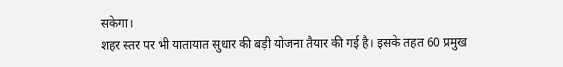सकेगा।
शहर स्तर पर भी यातायात सुधार की बड़ी योजना तैयार की गई है। इसके तहत 60 प्रमुख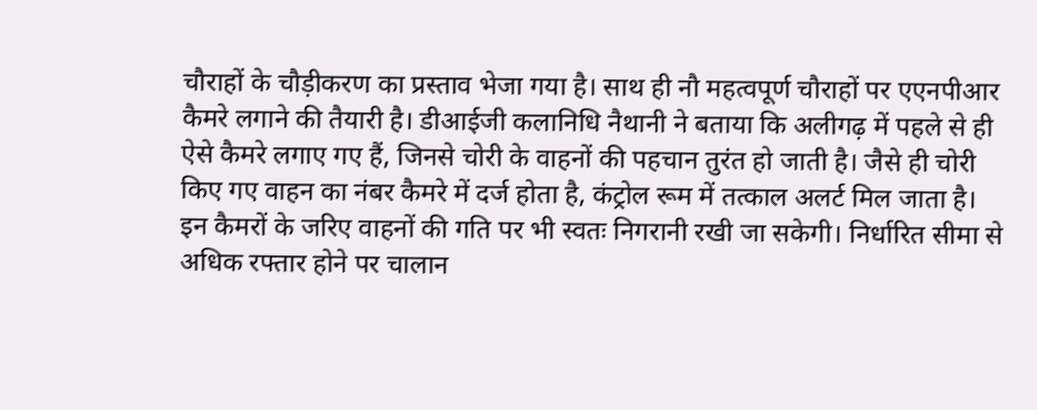चौराहों के चौड़ीकरण का प्रस्ताव भेजा गया है। साथ ही नौ महत्वपूर्ण चौराहों पर एएनपीआर कैमरे लगाने की तैयारी है। डीआईजी कलानिधि नैथानी ने बताया कि अलीगढ़ में पहले से ही ऐसे कैमरे लगाए गए हैं, जिनसे चोरी के वाहनों की पहचान तुरंत हो जाती है। जैसे ही चोरी किए गए वाहन का नंबर कैमरे में दर्ज होता है, कंट्रोल रूम में तत्काल अलर्ट मिल जाता है।
इन कैमरों के जरिए वाहनों की गति पर भी स्वतः निगरानी रखी जा सकेगी। निर्धारित सीमा से अधिक रफ्तार होने पर चालान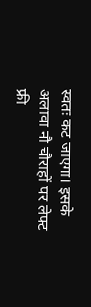स्वतः कट जाएगा। इसके अलावा नौ चौराहों पर लेफ्ट फ्री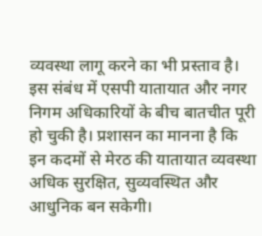व्यवस्था लागू करने का भी प्रस्ताव है। इस संबंध में एसपी यातायात और नगर निगम अधिकारियों के बीच बातचीत पूरी हो चुकी है। प्रशासन का मानना है कि इन कदमों से मेरठ की यातायात व्यवस्था अधिक सुरक्षित, सुव्यवस्थित और आधुनिक बन सकेगी।